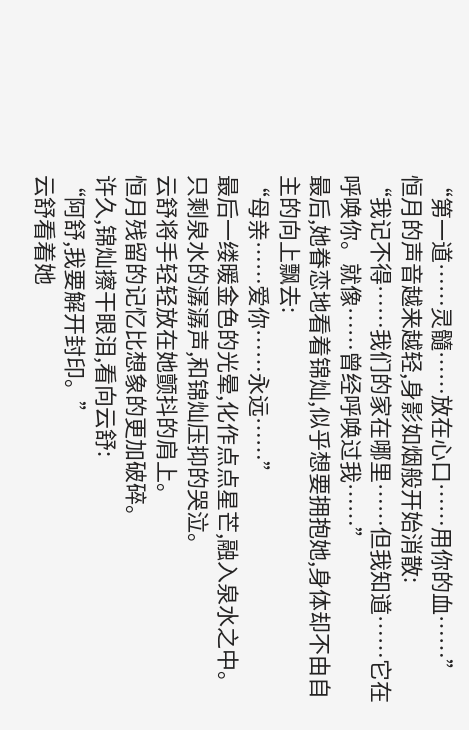“第一道……灵髓……放在心口……用你的血……”
恒月的声音越来越轻,身影如烟般开始消散:
“我记不得……我们的家在哪里……但我知道……它在呼唤你。就像……曾经呼唤过我……”
最后,她眷恋地看着锦灿,似乎想要拥抱她,身体却不由自主的向上飘去:
“母亲……爱你……永远……”
最后一缕暖金色的光晕,化作点点星芒,融入泉水之中。
只剩泉水的潺潺声,和锦灿压抑的哭泣。
云舒将手轻轻放在她颤抖的肩上。
恒月残留的记忆比想象的更加破碎。
许久,锦灿擦干眼泪,看向云舒:
“阿舒,我要解开封印。”
云舒看着她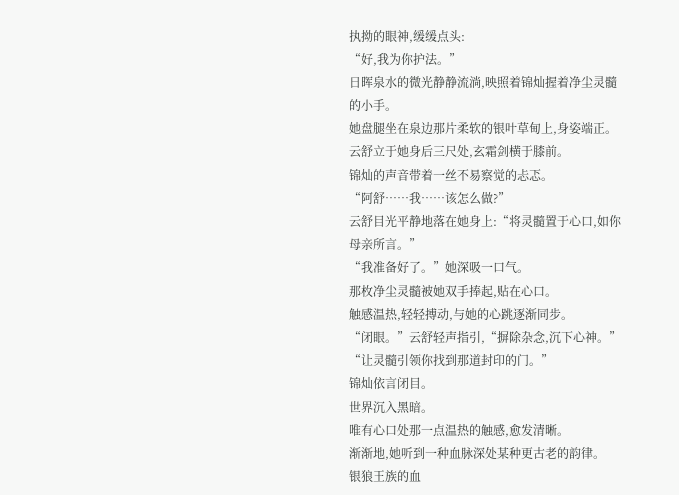执拗的眼神,缓缓点头:
“好,我为你护法。”
日晖泉水的微光静静流淌,映照着锦灿握着净尘灵髓的小手。
她盘腿坐在泉边那片柔软的银叶草甸上,身姿端正。
云舒立于她身后三尺处,玄霜剑横于膝前。
锦灿的声音带着一丝不易察觉的忐忑。
“阿舒……我……该怎么做?”
云舒目光平静地落在她身上:“将灵髓置于心口,如你母亲所言。”
“我准备好了。”她深吸一口气。
那枚净尘灵髓被她双手捧起,贴在心口。
触感温热,轻轻搏动,与她的心跳逐渐同步。
“闭眼。”云舒轻声指引,“摒除杂念,沉下心神。”
“让灵髓引领你找到那道封印的门。”
锦灿依言闭目。
世界沉入黑暗。
唯有心口处那一点温热的触感,愈发清晰。
渐渐地,她听到一种血脉深处某种更古老的韵律。
银狼王族的血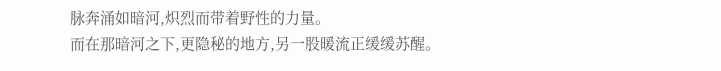脉奔涌如暗河,炽烈而带着野性的力量。
而在那暗河之下,更隐秘的地方,另一股暖流正缓缓苏醒。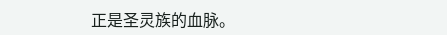正是圣灵族的血脉。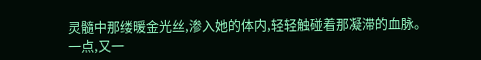灵髓中那缕暖金光丝,渗入她的体内,轻轻触碰着那凝滞的血脉。
一点,又一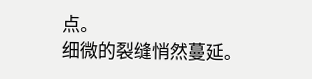点。
细微的裂缝悄然蔓延。